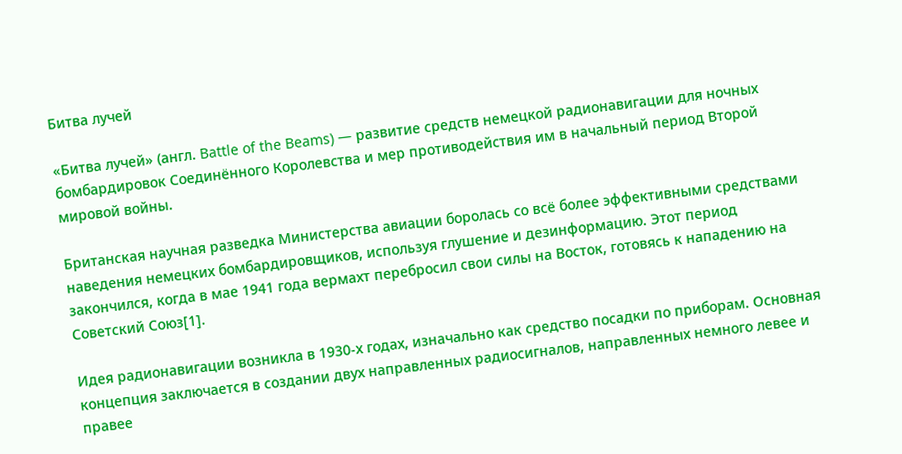Битва лучей

«Битва лучей» (англ. Battle of the Beams) — развитие средств немецкой радионавигации для ночных бомбардировок Соединённого Королевства и мер противодействия им в начальный период Второй мировой войны.

Британская научная разведка Министерства авиации боролась со всё более эффективными средствами наведения немецких бомбардировщиков, используя глушение и дезинформацию. Этот период закончился, когда в мае 1941 года вермахт перебросил свои силы на Восток, готовясь к нападению на Советский Союз[1].

Идея радионавигации возникла в 1930-х годах, изначально как средство посадки по приборам. Основная концепция заключается в создании двух направленных радиосигналов, направленных немного левее и правее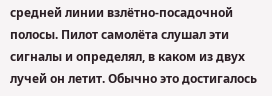средней линии взлётно-посадочной полосы. Пилот самолёта слушал эти сигналы и определял, в каком из двух лучей он летит. Обычно это достигалось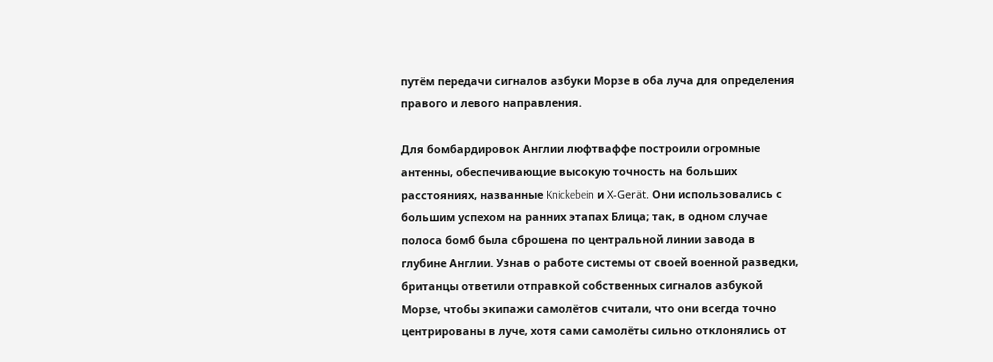путём передачи сигналов азбуки Морзе в оба луча для определения правого и левого направления.

Для бомбардировок Англии люфтваффе построили огромные антенны, обеспечивающие высокую точность на больших расстояниях, названные Knickebein и X-Gerät. Они использовались с большим успехом на ранних этапах Блица; так, в одном случае полоса бомб была сброшена по центральной линии завода в глубине Англии. Узнав о работе системы от своей военной разведки, британцы ответили отправкой собственных сигналов азбукой Морзе, чтобы экипажи самолётов считали, что они всегда точно центрированы в луче, хотя сами самолёты сильно отклонялись от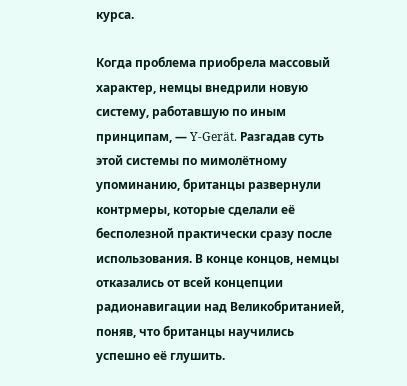курса.

Когда проблема приобрела массовый характер, немцы внедрили новую систему, работавшую по иным принципам, — Y-Gerät. Разгадав суть этой системы по мимолётному упоминанию, британцы развернули контрмеры, которые сделали её бесполезной практически сразу после использования. В конце концов, немцы отказались от всей концепции радионавигации над Великобританией, поняв, что британцы научились успешно её глушить.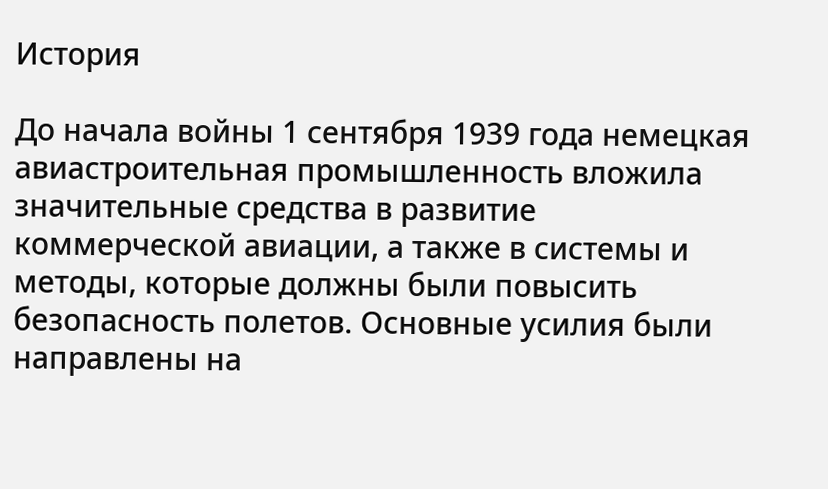История

До начала войны 1 сентября 1939 года немецкая авиастроительная промышленность вложила значительные средства в развитие коммерческой авиации, а также в системы и методы, которые должны были повысить безопасность полетов. Основные усилия были направлены на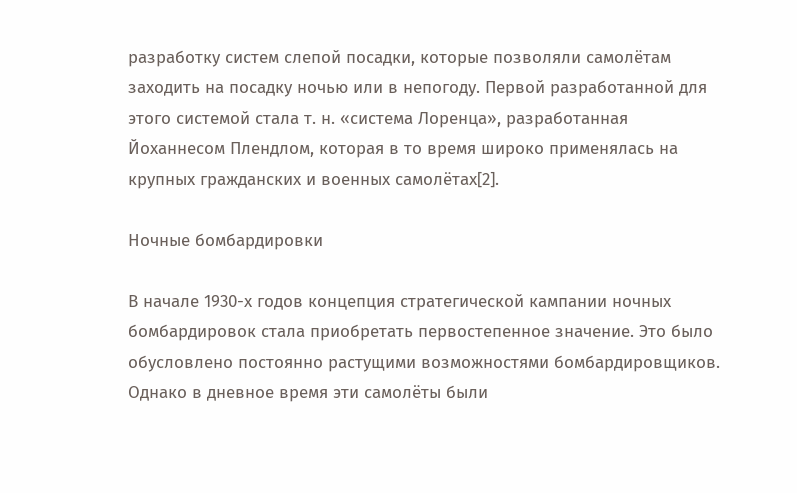разработку систем слепой посадки, которые позволяли самолётам заходить на посадку ночью или в непогоду. Первой разработанной для этого системой стала т. н. «система Лоренца», разработанная Йоханнесом Плендлом, которая в то время широко применялась на крупных гражданских и военных самолётах[2].

Ночные бомбардировки

В начале 1930-х годов концепция стратегической кампании ночных бомбардировок стала приобретать первостепенное значение. Это было обусловлено постоянно растущими возможностями бомбардировщиков. Однако в дневное время эти самолёты были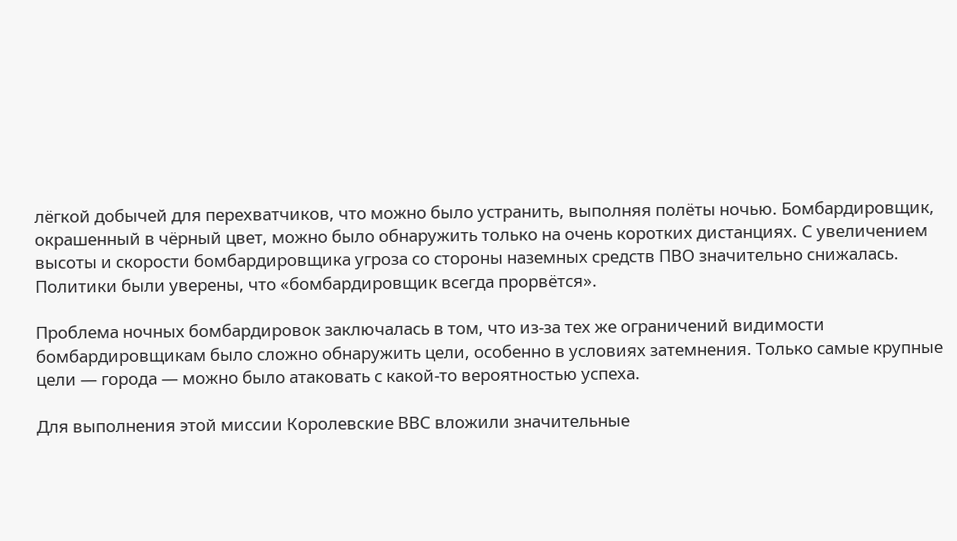лёгкой добычей для перехватчиков, что можно было устранить, выполняя полёты ночью. Бомбардировщик, окрашенный в чёрный цвет, можно было обнаружить только на очень коротких дистанциях. С увеличением высоты и скорости бомбардировщика угроза со стороны наземных средств ПВО значительно снижалась. Политики были уверены, что «бомбардировщик всегда прорвётся».

Проблема ночных бомбардировок заключалась в том, что из-за тех же ограничений видимости бомбардировщикам было сложно обнаружить цели, особенно в условиях затемнения. Только самые крупные цели — города — можно было атаковать с какой-то вероятностью успеха.

Для выполнения этой миссии Королевские ВВС вложили значительные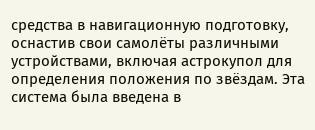средства в навигационную подготовку, оснастив свои самолёты различными устройствами, включая астрокупол для определения положения по звёздам. Эта система была введена в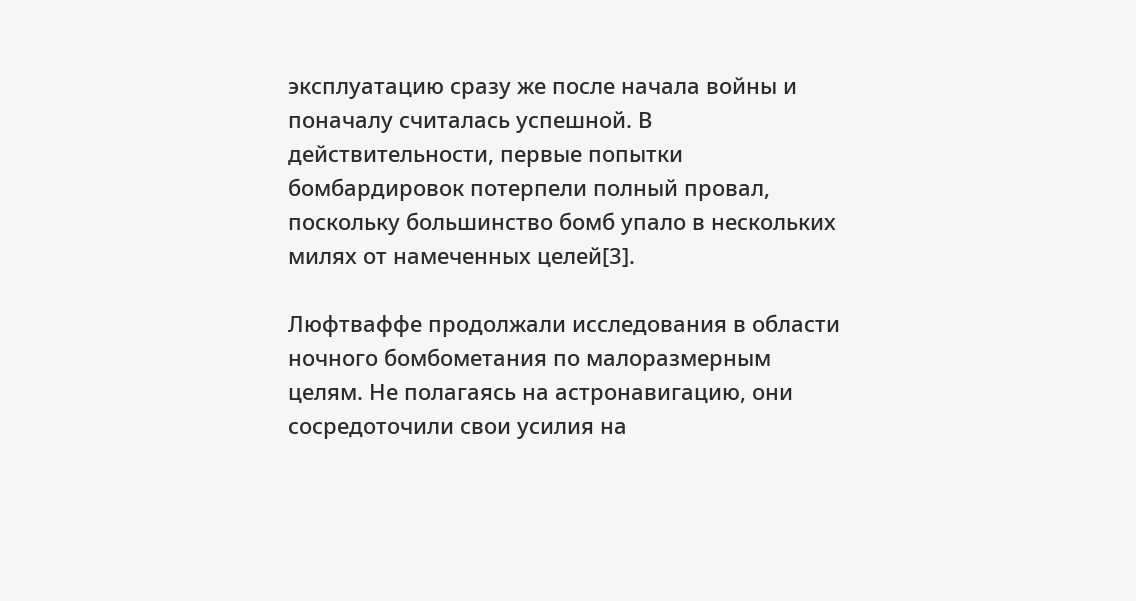эксплуатацию сразу же после начала войны и поначалу считалась успешной. В действительности, первые попытки бомбардировок потерпели полный провал, поскольку большинство бомб упало в нескольких милях от намеченных целей[3].

Люфтваффе продолжали исследования в области ночного бомбометания по малоразмерным целям. Не полагаясь на астронавигацию, они сосредоточили свои усилия на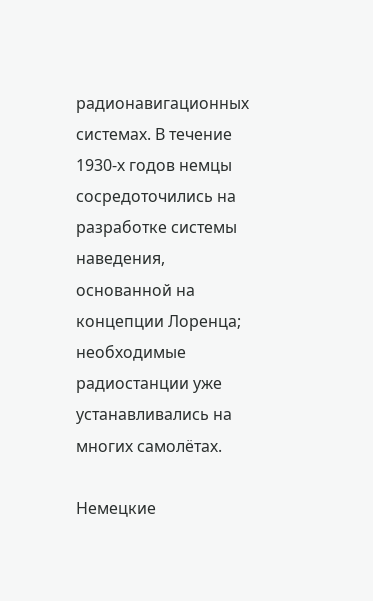радионавигационных системах. В течение 1930-х годов немцы сосредоточились на разработке системы наведения, основанной на концепции Лоренца; необходимые радиостанции уже устанавливались на многих самолётах.

Немецкие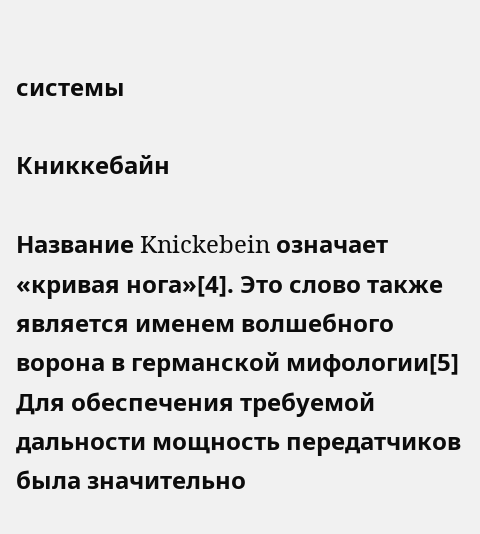системы

Книккебайн

Название Knickebein означает «кривая нога»[4]. Это слово также является именем волшебного ворона в германской мифологии[5] Для обеспечения требуемой дальности мощность передатчиков была значительно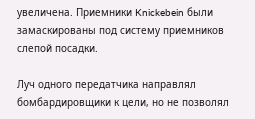увеличена. Приемники Knickebein были замаскированы под систему приемников слепой посадки.

Луч одного передатчика направлял бомбардировщики к цели, но не позволял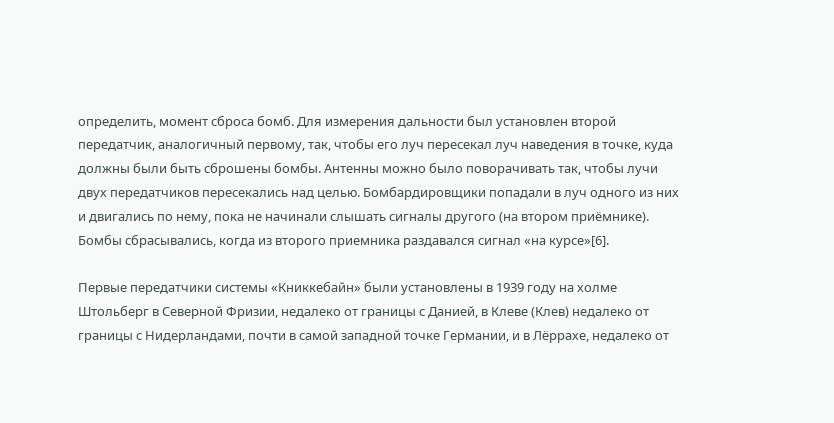определить, момент сброса бомб. Для измерения дальности был установлен второй передатчик, аналогичный первому, так, чтобы его луч пересекал луч наведения в точке, куда должны были быть сброшены бомбы. Антенны можно было поворачивать так, чтобы лучи двух передатчиков пересекались над целью. Бомбардировщики попадали в луч одного из них и двигались по нему, пока не начинали слышать сигналы другого (на втором приёмнике). Бомбы сбрасывались, когда из второго приемника раздавался сигнал «на курсе»[6].

Первые передатчики системы «Книккебайн» были установлены в 1939 году на холме Штольберг в Северной Фризии, недалеко от границы с Данией, в Клеве (Клев) недалеко от границы с Нидерландами, почти в самой западной точке Германии, и в Лёррахе, недалеко от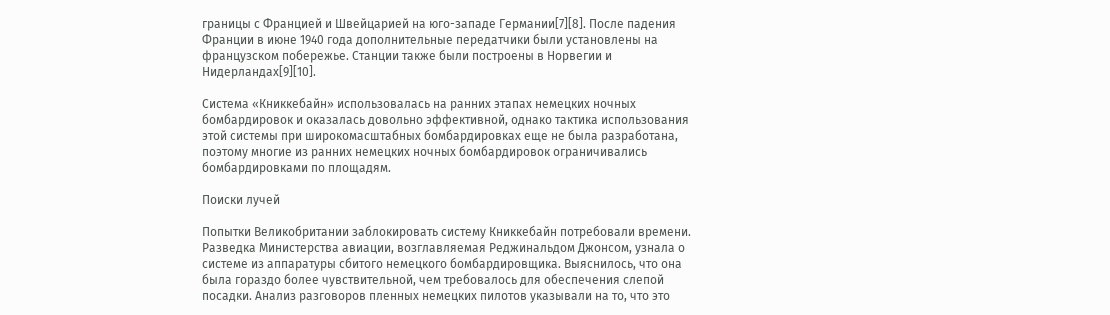границы с Францией и Швейцарией на юго-западе Германии[7][8]. После падения Франции в июне 1940 года дополнительные передатчики были установлены на французском побережье. Станции также были построены в Норвегии и Нидерландах[9][10].

Система «Книккебайн» использовалась на ранних этапах немецких ночных бомбардировок и оказалась довольно эффективной, однако тактика использования этой системы при широкомасштабных бомбардировках еще не была разработана, поэтому многие из ранних немецких ночных бомбардировок ограничивались бомбардировками по площадям.

Поиски лучей

Попытки Великобритании заблокировать систему Книккебайн потребовали времени. Разведка Министерства авиации, возглавляемая Реджинальдом Джонсом, узнала о системе из аппаратуры сбитого немецкого бомбардировщика. Выяснилось, что она была гораздо более чувствительной, чем требовалось для обеспечения слепой посадки. Анализ разговоров пленных немецких пилотов указывали на то, что это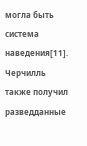могла быть система наведения[11]. Черчилль также получил разведданные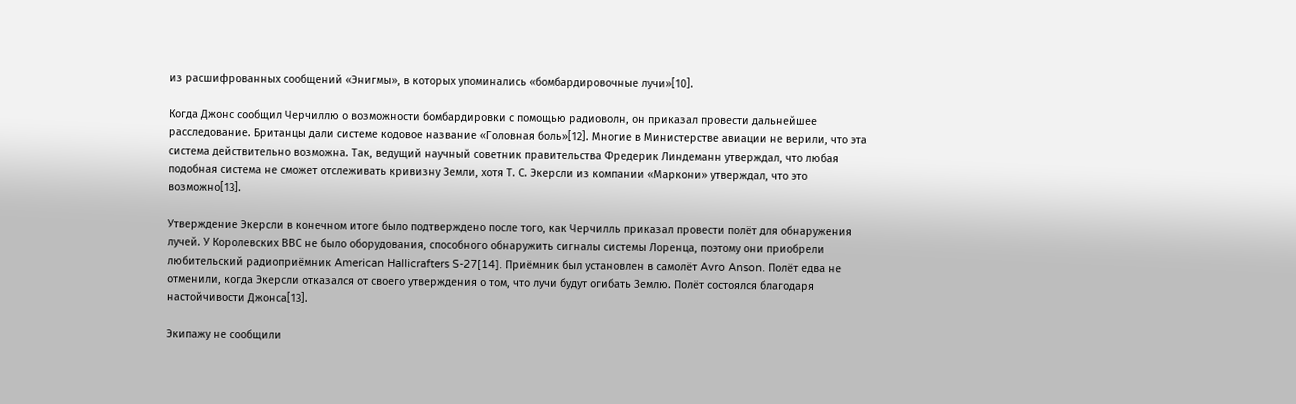из расшифрованных сообщений «Энигмы», в которых упоминались «бомбардировочные лучи»[10].

Когда Джонс сообщил Черчиллю о возможности бомбардировки с помощью радиоволн, он приказал провести дальнейшее расследование. Британцы дали системе кодовое название «Головная боль»[12]. Многие в Министерстве авиации не верили, что эта система действительно возможна. Так, ведущий научный советник правительства Фредерик Линдеманн утверждал, что любая подобная система не сможет отслеживать кривизну Земли, хотя Т. С. Экерсли из компании «Маркони» утверждал, что это возможно[13].

Утверждение Экерсли в конечном итоге было подтверждено после того, как Черчилль приказал провести полёт для обнаружения лучей. У Королевских ВВС не было оборудования, способного обнаружить сигналы системы Лоренца, поэтому они приобрели любительский радиоприёмник American Hallicrafters S-27[14]. Приёмник был установлен в самолёт Avro Anson. Полёт едва не отменили, когда Экерсли отказался от своего утверждения о том, что лучи будут огибать Землю. Полёт состоялся благодаря настойчивости Джонса[13].

Экипажу не сообщили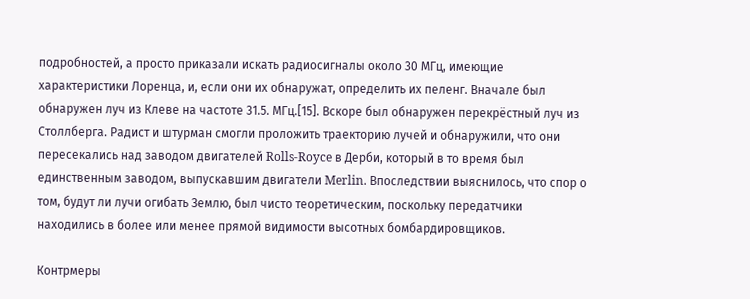подробностей, а просто приказали искать радиосигналы около 30 МГц, имеющие характеристики Лоренца, и, если они их обнаружат, определить их пеленг. Вначале был обнаружен луч из Клеве на частоте 31.5. МГц.[15]. Вскоре был обнаружен перекрёстный луч из Столлберга. Радист и штурман смогли проложить траекторию лучей и обнаружили, что они пересекались над заводом двигателей Rolls-Royce в Дерби, который в то время был единственным заводом, выпускавшим двигатели Merlin. Впоследствии выяснилось, что спор о том, будут ли лучи огибать Землю, был чисто теоретическим, поскольку передатчики находились в более или менее прямой видимости высотных бомбардировщиков.

Контрмеры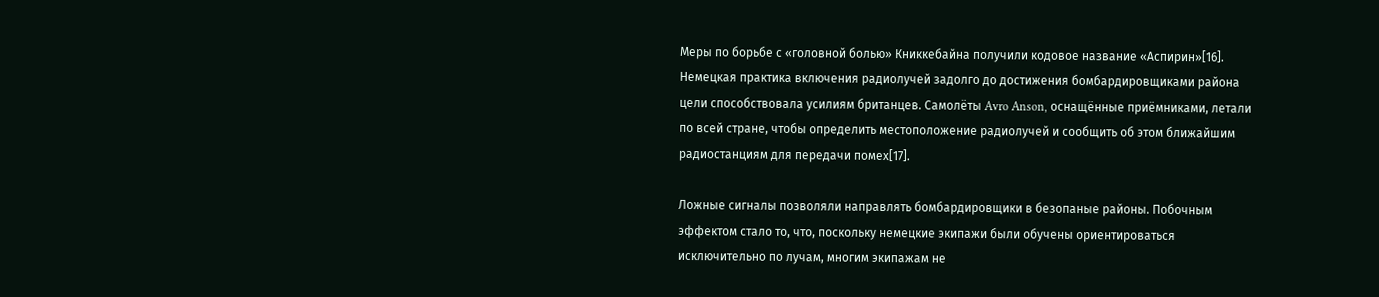Меры по борьбе с «головной болью» Книккебайна получили кодовое название «Аспирин»[16]. Немецкая практика включения радиолучей задолго до достижения бомбардировщиками района цели способствовала усилиям британцев. Самолёты Avro Anson, оснащённые приёмниками, летали по всей стране, чтобы определить местоположение радиолучей и сообщить об этом ближайшим радиостанциям для передачи помех[17].

Ложные сигналы позволяли направлять бомбардировщики в безопаные районы. Побочным эффектом стало то, что, поскольку немецкие экипажи были обучены ориентироваться исключительно по лучам, многим экипажам не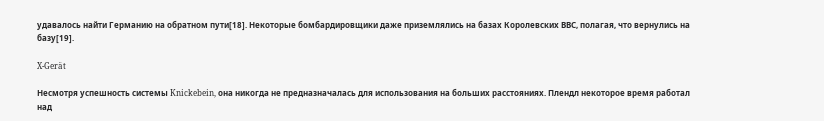удавалось найти Германию на обратном пути[18]. Некоторые бомбардировщики даже приземлялись на базах Королевских ВВС, полагая, что вернулись на базу[19].

X-Gerät

Несмотря успешность системы Knickebein, она никогда не предназначалась для использования на больших расстояниях. Плендл некоторое время работал над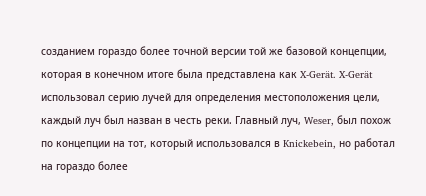созданием гораздо более точной версии той же базовой концепции, которая в конечном итоге была представлена как X-Gerät. X-Gerät использовал серию лучей для определения местоположения цели, каждый луч был назван в честь реки. Главный луч, Weser, был похож по концепции на тот, который использовался в Knickebein, но работал на гораздо более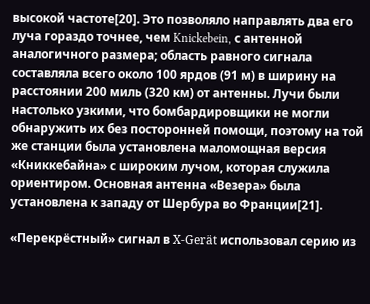высокой частоте[20]. Это позволяло направлять два его луча гораздо точнее, чем Knickebein, с антенной аналогичного размера; область равного сигнала составляла всего около 100 ярдов (91 м) в ширину на расстоянии 200 миль (320 км) от антенны. Лучи были настолько узкими, что бомбардировщики не могли обнаружить их без посторонней помощи, поэтому на той же станции была установлена маломощная версия «Книккебайна» с широким лучом, которая служила ориентиром. Основная антенна «Везера» была установлена к западу от Шербура во Франции[21].

«Перекрёстный» сигнал в X-Gerät использовал серию из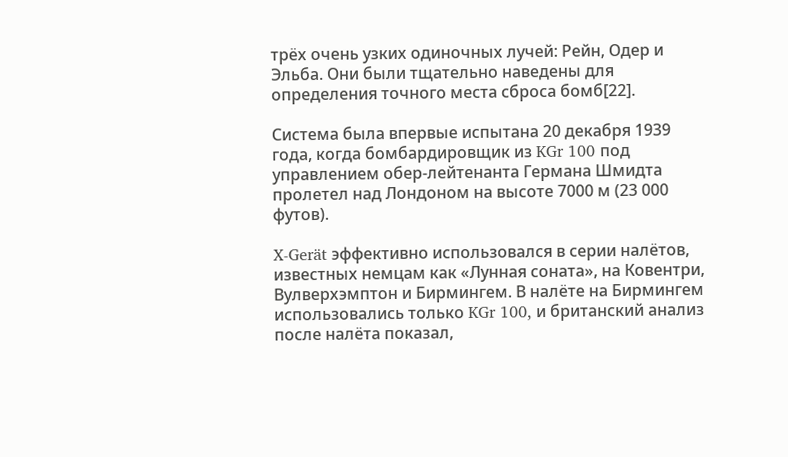трёх очень узких одиночных лучей: Рейн, Одер и Эльба. Они были тщательно наведены для определения точного места сброса бомб[22].

Система была впервые испытана 20 декабря 1939 года, когда бомбардировщик из KGr 100 под управлением обер-лейтенанта Германа Шмидта пролетел над Лондоном на высоте 7000 м (23 000 футов).

X-Gerät эффективно использовался в серии налётов, известных немцам как «Лунная соната», на Ковентри, Вулверхэмптон и Бирмингем. В налёте на Бирмингем использовались только KGr 100, и британский анализ после налёта показал,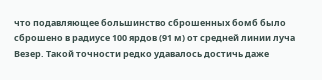что подавляющее большинство сброшенных бомб было сброшено в радиусе 100 ярдов (91 м) от средней линии луча Везер. Такой точности редко удавалось достичь даже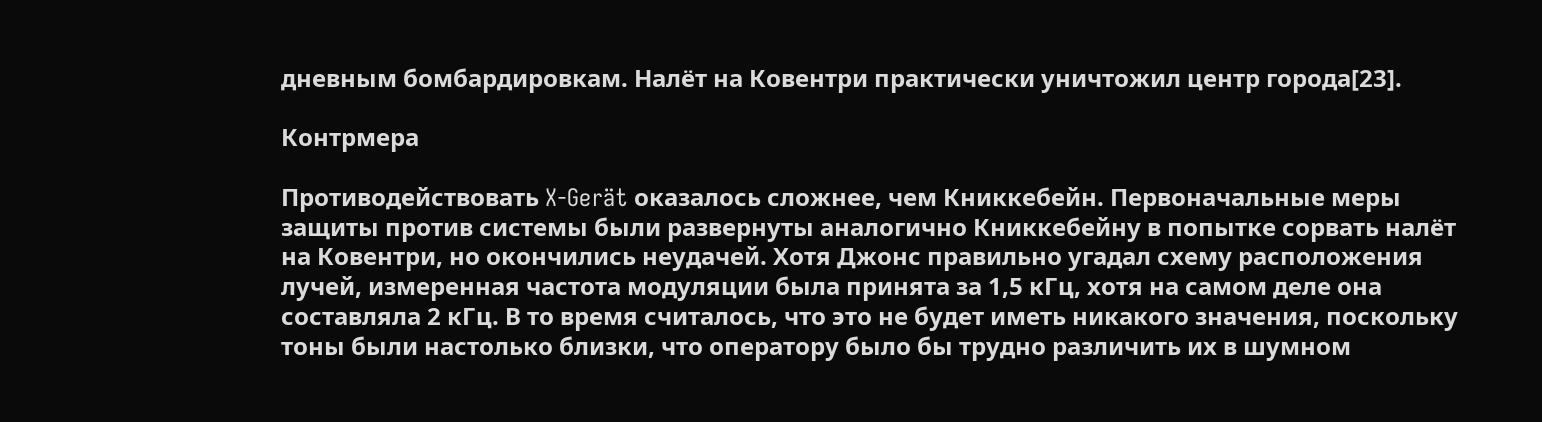дневным бомбардировкам. Налёт на Ковентри практически уничтожил центр города[23].

Контрмера

Противодействовать X-Gerät оказалось сложнее, чем Книккебейн. Первоначальные меры защиты против системы были развернуты аналогично Книккебейну в попытке сорвать налёт на Ковентри, но окончились неудачей. Хотя Джонс правильно угадал схему расположения лучей, измеренная частота модуляции была принята за 1,5 кГц, хотя на самом деле она составляла 2 кГц. В то время считалось, что это не будет иметь никакого значения, поскольку тоны были настолько близки, что оператору было бы трудно различить их в шумном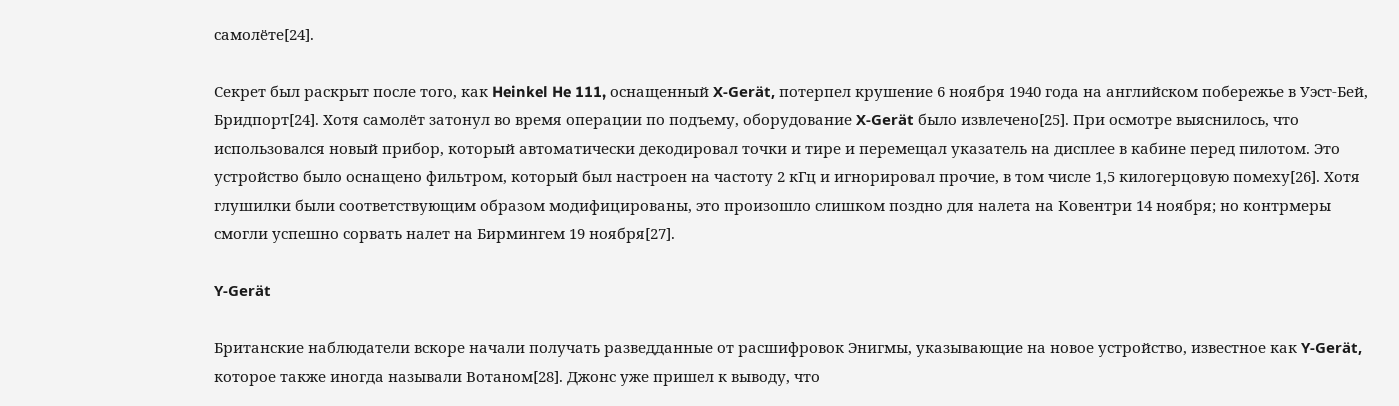самолёте[24].

Секрет был раскрыт после того, как Heinkel He 111, оснащенный X-Gerät, потерпел крушение 6 ноября 1940 года на английском побережье в Уэст-Бей, Бридпорт[24]. Хотя самолёт затонул во время операции по подъему, оборудование X-Gerät было извлечено[25]. При осмотре выяснилось, что использовался новый прибор, который автоматически декодировал точки и тире и перемещал указатель на дисплее в кабине перед пилотом. Это устройство было оснащено фильтром, который был настроен на частоту 2 кГц и игнорировал прочие, в том числе 1,5 килогерцовую помеху[26]. Хотя глушилки были соответствующим образом модифицированы, это произошло слишком поздно для налета на Ковентри 14 ноября; но контрмеры смогли успешно сорвать налет на Бирмингем 19 ноября[27].

Y-Gerät

Британские наблюдатели вскоре начали получать разведданные от расшифровок Энигмы, указывающие на новое устройство, известное как Y-Gerät, которое также иногда называли Вотаном[28]. Джонс уже пришел к выводу, что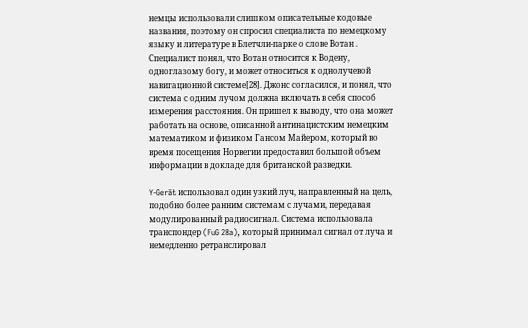немцы использовали слишком описательные кодовые названия, поэтому он спросил специалиста по немецкому языку и литературе в Блетчли-парке о слове Вотан . Специалист понял, что Вотан относится к Водену, одноглазому богу, и может относиться к однолучевой навигационной системе[28]. Джонс согласился, и понял, что система с одним лучом должна включать в себя способ измерения расстояния. Он пришел к выводу, что она может работать на основе, описанной антинацистским немецким математиком и физиком Гансом Майером, который во время посещения Норвегии предоставил большой объем информации в докладе для британской разведки.

Y-Gerät использовал один узкий луч, направленный на цель, подобно более ранним системам с лучами, передавая модулированный радиосигнал. Система использовала транспондер (FuG 28a), который принимал сигнал от луча и немедленно ретранслировал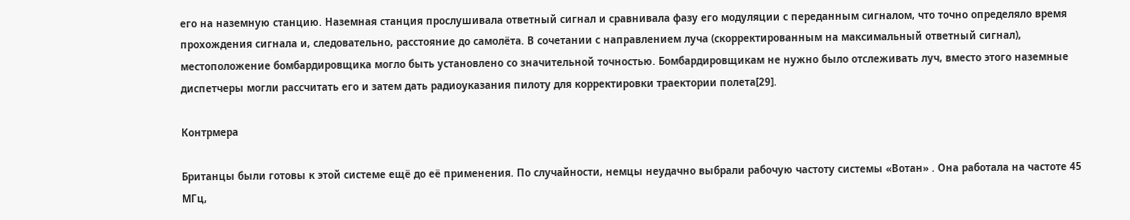его на наземную станцию. Наземная станция прослушивала ответный сигнал и сравнивала фазу его модуляции с переданным сигналом, что точно определяло время прохождения сигнала и, следовательно, расстояние до самолёта. В сочетании с направлением луча (скорректированным на максимальный ответный сигнал), местоположение бомбардировщика могло быть установлено со значительной точностью. Бомбардировщикам не нужно было отслеживать луч, вместо этого наземные диспетчеры могли рассчитать его и затем дать радиоуказания пилоту для корректировки траектории полета[29].

Контрмера

Британцы были готовы к этой системе ещё до её применения. По случайности, немцы неудачно выбрали рабочую частоту системы «Вотан» . Она работала на частоте 45 МГц,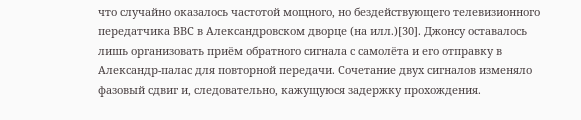что случайно оказалось частотой мощного, но бездействующего телевизионного передатчика BBC в Александровском дворце (на илл.)[30]. Джонсу оставалось лишь организовать приём обратного сигнала с самолёта и его отправку в Александр-палас для повторной передачи. Сочетание двух сигналов изменяло фазовый сдвиг и, следовательно, кажущуюся задержку прохождения.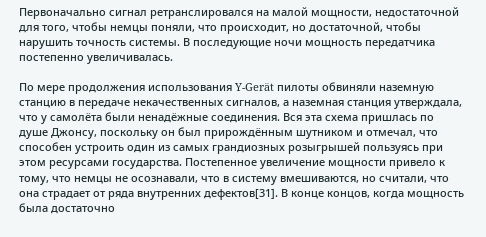Первоначально сигнал ретранслировался на малой мощности, недостаточной для того, чтобы немцы поняли, что происходит, но достаточной, чтобы нарушить точность системы. В последующие ночи мощность передатчика постепенно увеличивалась.

По мере продолжения использования Y-Gerät пилоты обвиняли наземную станцию в передаче некачественных сигналов, а наземная станция утверждала, что у самолёта были ненадёжные соединения. Вся эта схема пришлась по душе Джонсу, поскольку он был прирождённым шутником и отмечал, что способен устроить один из самых грандиозных розыгрышей пользуясь при этом ресурсами государства. Постепенное увеличение мощности привело к тому, что немцы не осознавали, что в систему вмешиваются, но считали, что она страдает от ряда внутренних дефектов[31]. В конце концов, когда мощность была достаточно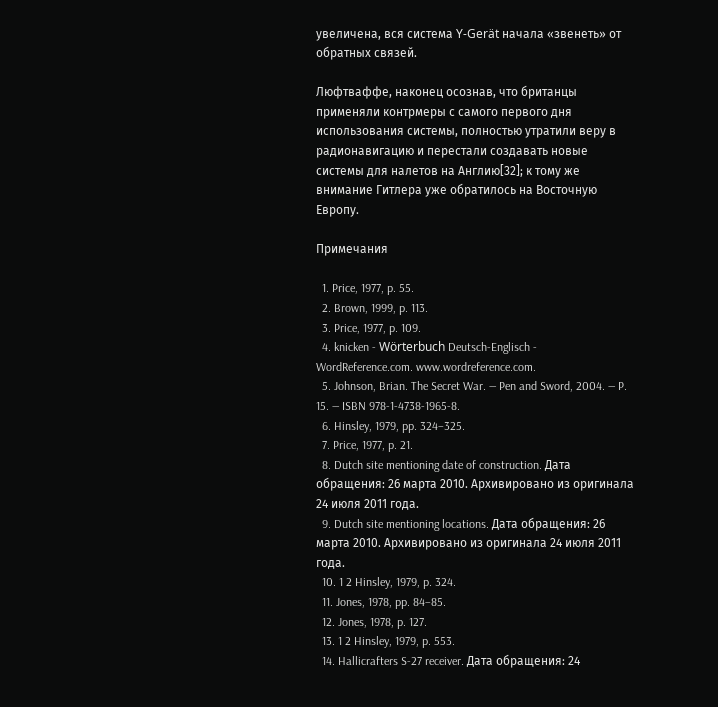увеличена, вся система Y-Gerät начала «звенеть» от обратных связей.

Люфтваффе, наконец осознав, что британцы применяли контрмеры с самого первого дня использования системы, полностью утратили веру в радионавигацию и перестали создавать новые системы для налетов на Англию[32]; к тому же внимание Гитлера уже обратилось на Восточную Европу.

Примечания

  1. Price, 1977, p. 55.
  2. Brown, 1999, p. 113.
  3. Price, 1977, p. 109.
  4. knicken - Wörterbuch Deutsch-Englisch - WordReference.com. www.wordreference.com.
  5. Johnson, Brian. The Secret War. — Pen and Sword, 2004. — P. 15. — ISBN 978-1-4738-1965-8.
  6. Hinsley, 1979, pp. 324–325.
  7. Price, 1977, p. 21.
  8. Dutch site mentioning date of construction. Дата обращения: 26 марта 2010. Архивировано из оригинала 24 июля 2011 года.
  9. Dutch site mentioning locations. Дата обращения: 26 марта 2010. Архивировано из оригинала 24 июля 2011 года.
  10. 1 2 Hinsley, 1979, p. 324.
  11. Jones, 1978, pp. 84–85.
  12. Jones, 1978, p. 127.
  13. 1 2 Hinsley, 1979, p. 553.
  14. Hallicrafters S-27 receiver. Дата обращения: 24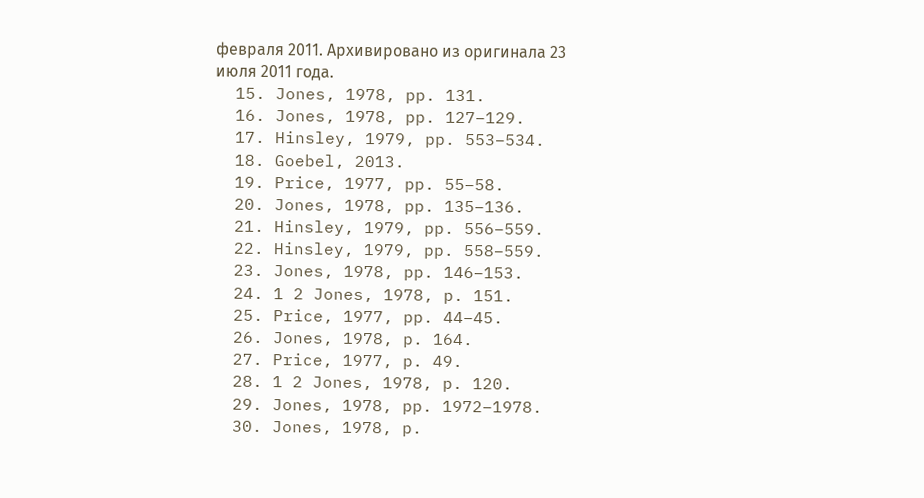февраля 2011. Архивировано из оригинала 23 июля 2011 года.
  15. Jones, 1978, pp. 131.
  16. Jones, 1978, pp. 127–129.
  17. Hinsley, 1979, pp. 553–534.
  18. Goebel, 2013.
  19. Price, 1977, pp. 55–58.
  20. Jones, 1978, pp. 135–136.
  21. Hinsley, 1979, pp. 556–559.
  22. Hinsley, 1979, pp. 558–559.
  23. Jones, 1978, pp. 146–153.
  24. 1 2 Jones, 1978, p. 151.
  25. Price, 1977, pp. 44–45.
  26. Jones, 1978, p. 164.
  27. Price, 1977, p. 49.
  28. 1 2 Jones, 1978, p. 120.
  29. Jones, 1978, pp. 1972–1978.
  30. Jones, 1978, p.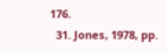176.
  31. Jones, 1978, pp.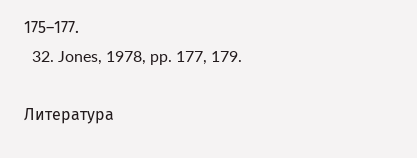175–177.
  32. Jones, 1978, pp. 177, 179.

Литература